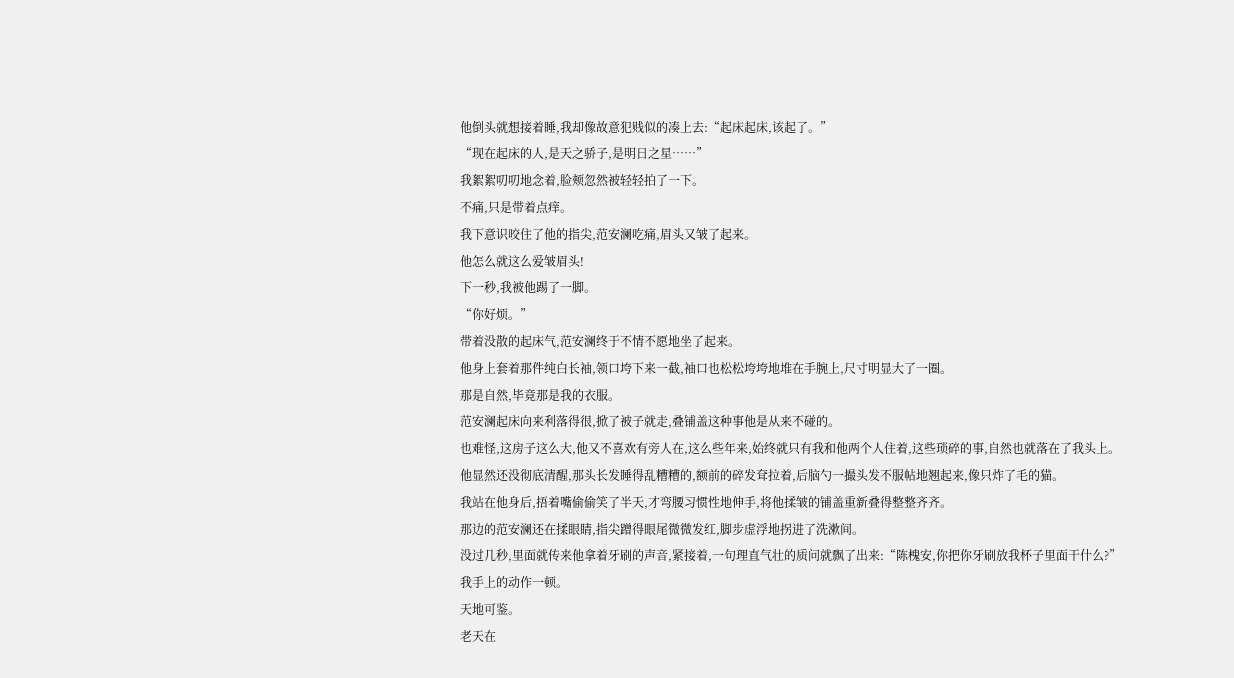他倒头就想接着睡,我却像故意犯贱似的凑上去:“起床起床,该起了。”
“现在起床的人,是天之骄子,是明日之星……”
我絮絮叨叨地念着,脸颊忽然被轻轻拍了一下。
不痛,只是带着点痒。
我下意识咬住了他的指尖,范安澜吃痛,眉头又皱了起来。
他怎么就这么爱皱眉头!
下一秒,我被他踢了一脚。
“你好烦。”
带着没散的起床气,范安澜终于不情不愿地坐了起来。
他身上套着那件纯白长袖,领口垮下来一截,袖口也松松垮垮地堆在手腕上,尺寸明显大了一圈。
那是自然,毕竟那是我的衣服。
范安澜起床向来利落得很,掀了被子就走,叠铺盖这种事他是从来不碰的。
也难怪,这房子这么大,他又不喜欢有旁人在,这么些年来,始终就只有我和他两个人住着,这些琐碎的事,自然也就落在了我头上。
他显然还没彻底清醒,那头长发睡得乱糟糟的,额前的碎发耷拉着,后脑勺一撮头发不服帖地翘起来,像只炸了毛的猫。
我站在他身后,捂着嘴偷偷笑了半天,才弯腰习惯性地伸手,将他揉皱的铺盖重新叠得整整齐齐。
那边的范安澜还在揉眼睛,指尖蹭得眼尾微微发红,脚步虚浮地拐进了洗漱间。
没过几秒,里面就传来他拿着牙刷的声音,紧接着,一句理直气壮的质问就飘了出来:“陈槐安,你把你牙刷放我杯子里面干什么?”
我手上的动作一顿。
天地可鉴。
老天在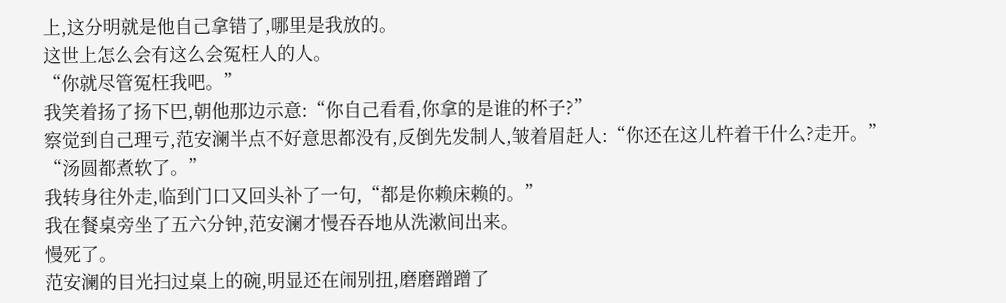上,这分明就是他自己拿错了,哪里是我放的。
这世上怎么会有这么会冤枉人的人。
“你就尽管冤枉我吧。”
我笑着扬了扬下巴,朝他那边示意:“你自己看看,你拿的是谁的杯子?”
察觉到自己理亏,范安澜半点不好意思都没有,反倒先发制人,皱着眉赶人:“你还在这儿杵着干什么?走开。”
“汤圆都煮软了。”
我转身往外走,临到门口又回头补了一句,“都是你赖床赖的。”
我在餐桌旁坐了五六分钟,范安澜才慢吞吞地从洗漱间出来。
慢死了。
范安澜的目光扫过桌上的碗,明显还在闹别扭,磨磨蹭蹭了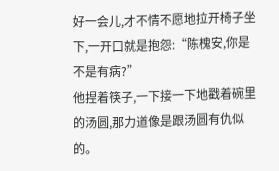好一会儿,才不情不愿地拉开椅子坐下,一开口就是抱怨:“陈槐安,你是不是有病?”
他捏着筷子,一下接一下地戳着碗里的汤圆,那力道像是跟汤圆有仇似的。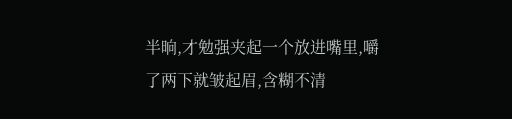半晌,才勉强夹起一个放进嘴里,嚼了两下就皱起眉,含糊不清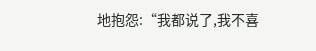地抱怨:“我都说了,我不喜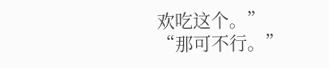欢吃这个。”
“那可不行。”